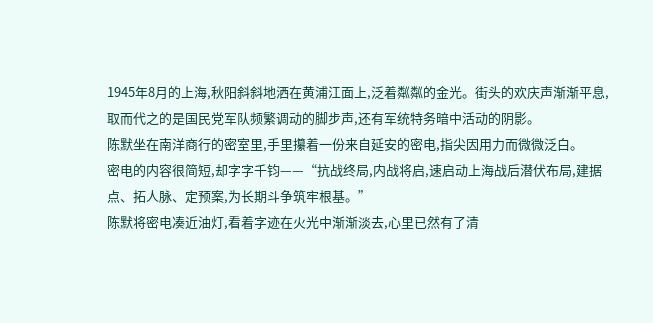1945年8月的上海,秋阳斜斜地洒在黄浦江面上,泛着粼粼的金光。街头的欢庆声渐渐平息,取而代之的是国民党军队频繁调动的脚步声,还有军统特务暗中活动的阴影。
陈默坐在南洋商行的密室里,手里攥着一份来自延安的密电,指尖因用力而微微泛白。
密电的内容很简短,却字字千钧——“抗战终局,内战将启,速启动上海战后潜伏布局,建据点、拓人脉、定预案,为长期斗争筑牢根基。”
陈默将密电凑近油灯,看着字迹在火光中渐渐淡去,心里已然有了清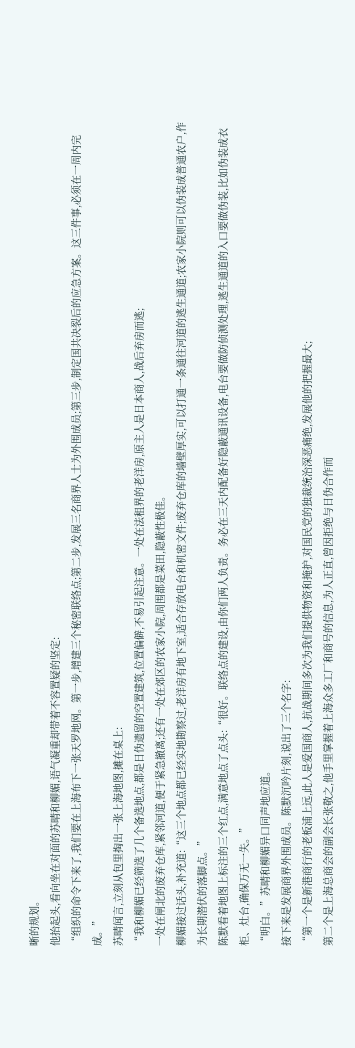晰的规划。
他抬起头,看向坐在对面的苏晴和柳媚,语气凝重却带着不容置疑的坚定:
“组织的命令下来了,我们要在上海布下一张天罗地网。第一步,增建三个秘密联络点;第二步,发展三名商界人士为外围成员;第三步,制定国共决裂后的应急方案。这三件事,必须在一周内完成。”
苏晴闻言,立刻从包里掏出一张上海地图,摊在桌上:
“我和柳媚已经筛选了几个备选地点,都是日伪遗留的空置建筑,位置偏僻,不易引起注意。一处在法租界的老洋房,原主人是日本商人,战后弃房而逃;
一处在闸北的废弃仓库,紧邻河道,便于紧急撤离;还有一处在郊区的农家小院,周围都是菜田,隐蔽性极佳。
柳媚接过话头,补充道:“这三个地点都已经实地勘察过,老洋房有地下室,适合存放电台和机密文件;废弃仓库的墙壁厚实,可以打通一条通往河道的逃生通道;农家小院则可以伪装成普通农户,作为长期潜伏的落脚点。”
陈默看着地图上标注的三个红点,满意地点了点头:“很好。联络点的建设,由你们两人负责。务必在三天内配备好隐蔽通讯设备,电台要做防侦测处理,逃生通道的入口要做伪装,比如伪装成衣柜、灶台,确保万无一失。”
“明白。”苏晴和柳媚异口同声地应道。
接下来是发展商界外围成员。陈默沉吟片刻,说出了三个名字:
“第一个是新港商行的老板浦上远,此人是爱国商人,抗战期间多次为我们提供物资和掩护,对国民党的独裁统治深恶痛绝,发展他的把握最大;
第二个是上海总商会的副会长张敬之,他手里掌握着上海众多工厂和商号的信息,为人正直,曾因拒绝与日伪合作而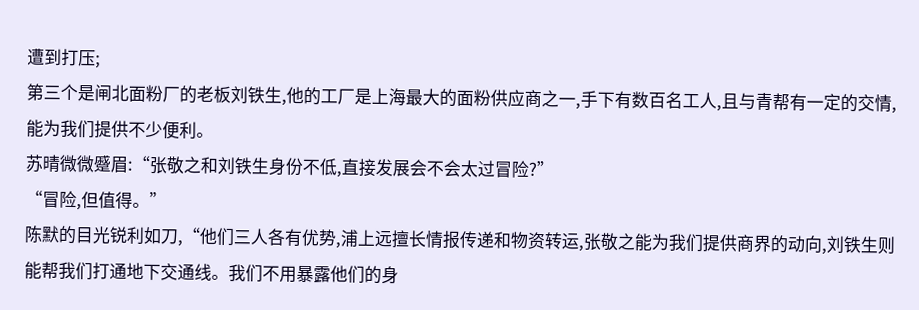遭到打压;
第三个是闸北面粉厂的老板刘铁生,他的工厂是上海最大的面粉供应商之一,手下有数百名工人,且与青帮有一定的交情,能为我们提供不少便利。
苏晴微微蹙眉:“张敬之和刘铁生身份不低,直接发展会不会太过冒险?”
“冒险,但值得。”
陈默的目光锐利如刀,“他们三人各有优势,浦上远擅长情报传递和物资转运,张敬之能为我们提供商界的动向,刘铁生则能帮我们打通地下交通线。我们不用暴露他们的身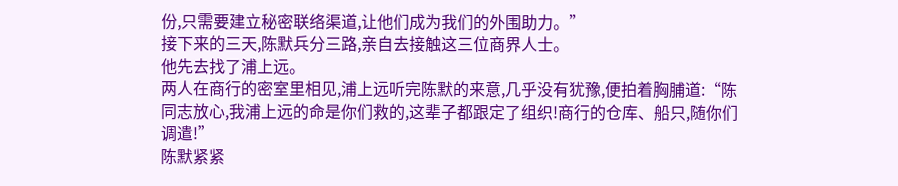份,只需要建立秘密联络渠道,让他们成为我们的外围助力。”
接下来的三天,陈默兵分三路,亲自去接触这三位商界人士。
他先去找了浦上远。
两人在商行的密室里相见,浦上远听完陈默的来意,几乎没有犹豫,便拍着胸脯道:“陈同志放心,我浦上远的命是你们救的,这辈子都跟定了组织!商行的仓库、船只,随你们调遣!”
陈默紧紧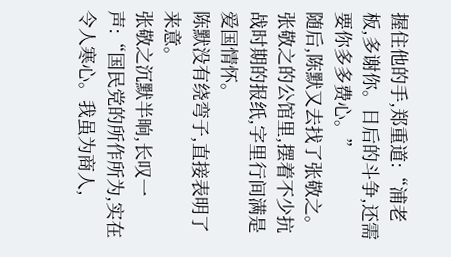握住他的手,郑重道:“浦老板,多谢你。日后的斗争,还需要你多多费心。”
随后,陈默又去找了张敬之。
张敬之的公馆里,摆着不少抗战时期的报纸,字里行间满是爱国情怀。
陈默没有绕弯子,直接表明了来意。
张敬之沉默半晌,长叹一声:“国民党的所作所为,实在令人寒心。我虽为商人,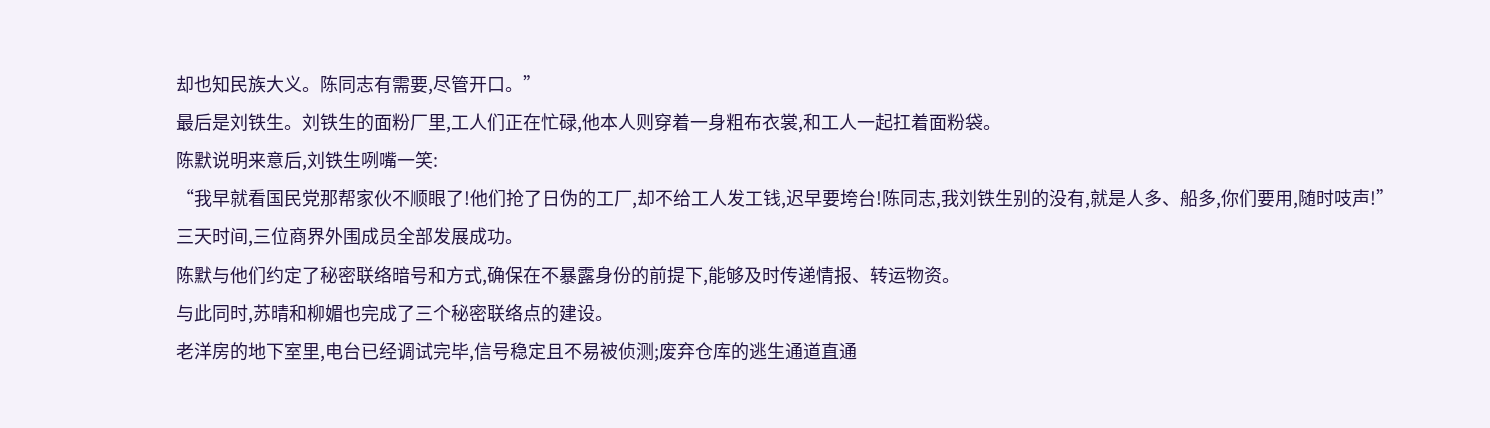却也知民族大义。陈同志有需要,尽管开口。”
最后是刘铁生。刘铁生的面粉厂里,工人们正在忙碌,他本人则穿着一身粗布衣裳,和工人一起扛着面粉袋。
陈默说明来意后,刘铁生咧嘴一笑:
“我早就看国民党那帮家伙不顺眼了!他们抢了日伪的工厂,却不给工人发工钱,迟早要垮台!陈同志,我刘铁生别的没有,就是人多、船多,你们要用,随时吱声!”
三天时间,三位商界外围成员全部发展成功。
陈默与他们约定了秘密联络暗号和方式,确保在不暴露身份的前提下,能够及时传递情报、转运物资。
与此同时,苏晴和柳媚也完成了三个秘密联络点的建设。
老洋房的地下室里,电台已经调试完毕,信号稳定且不易被侦测;废弃仓库的逃生通道直通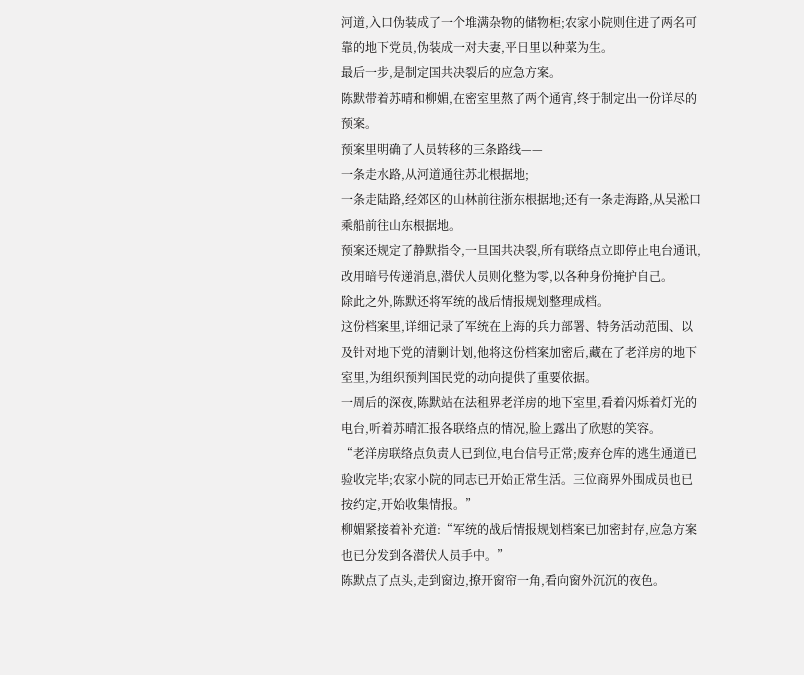河道,入口伪装成了一个堆满杂物的储物柜;农家小院则住进了两名可靠的地下党员,伪装成一对夫妻,平日里以种菜为生。
最后一步,是制定国共决裂后的应急方案。
陈默带着苏晴和柳媚,在密室里熬了两个通宵,终于制定出一份详尽的预案。
预案里明确了人员转移的三条路线——
一条走水路,从河道通往苏北根据地;
一条走陆路,经郊区的山林前往浙东根据地;还有一条走海路,从吴淞口乘船前往山东根据地。
预案还规定了静默指令,一旦国共决裂,所有联络点立即停止电台通讯,改用暗号传递消息,潜伏人员则化整为零,以各种身份掩护自己。
除此之外,陈默还将军统的战后情报规划整理成档。
这份档案里,详细记录了军统在上海的兵力部署、特务活动范围、以及针对地下党的清剿计划,他将这份档案加密后,藏在了老洋房的地下室里,为组织预判国民党的动向提供了重要依据。
一周后的深夜,陈默站在法租界老洋房的地下室里,看着闪烁着灯光的电台,听着苏晴汇报各联络点的情况,脸上露出了欣慰的笑容。
“老洋房联络点负责人已到位,电台信号正常;废弃仓库的逃生通道已验收完毕;农家小院的同志已开始正常生活。三位商界外围成员也已按约定,开始收集情报。”
柳媚紧接着补充道:“军统的战后情报规划档案已加密封存,应急方案也已分发到各潜伏人员手中。”
陈默点了点头,走到窗边,撩开窗帘一角,看向窗外沉沉的夜色。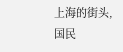上海的街头,国民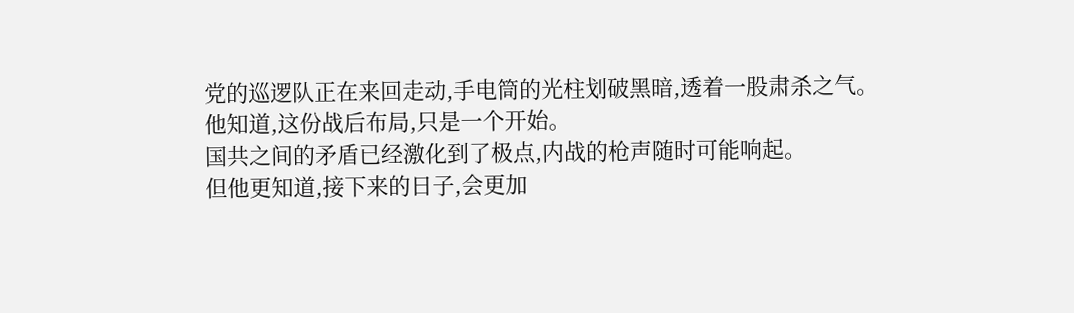党的巡逻队正在来回走动,手电筒的光柱划破黑暗,透着一股肃杀之气。
他知道,这份战后布局,只是一个开始。
国共之间的矛盾已经激化到了极点,内战的枪声随时可能响起。
但他更知道,接下来的日子,会更加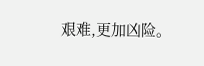艰难,更加凶险。